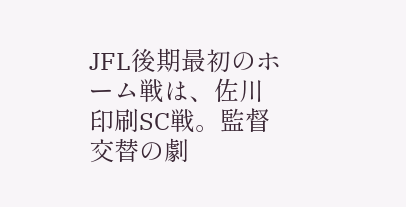JFL後期最初のホーム戦は、佐川印刷SC戦。監督交替の劇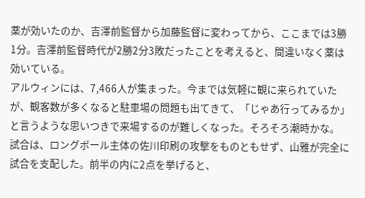薬が効いたのか、吉澤前監督から加藤監督に変わってから、ここまでは3勝1分。吉澤前監督時代が2勝2分3敗だったことを考えると、間違いなく薬は効いている。
アルウィンには、7,466人が集まった。今までは気軽に観に来られていたが、観客数が多くなると駐車場の問題も出てきて、「じゃあ行ってみるか」と言うような思いつきで来場するのが難しくなった。そろそろ潮時かな。
試合は、ロングボール主体の佐川印刷の攻撃をものともせず、山雅が完全に試合を支配した。前半の内に2点を挙げると、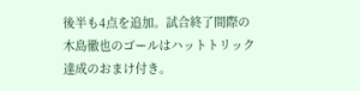後半も4点を追加。試合終了間際の木島徹也のゴールはハットトリック達成のおまけ付き。